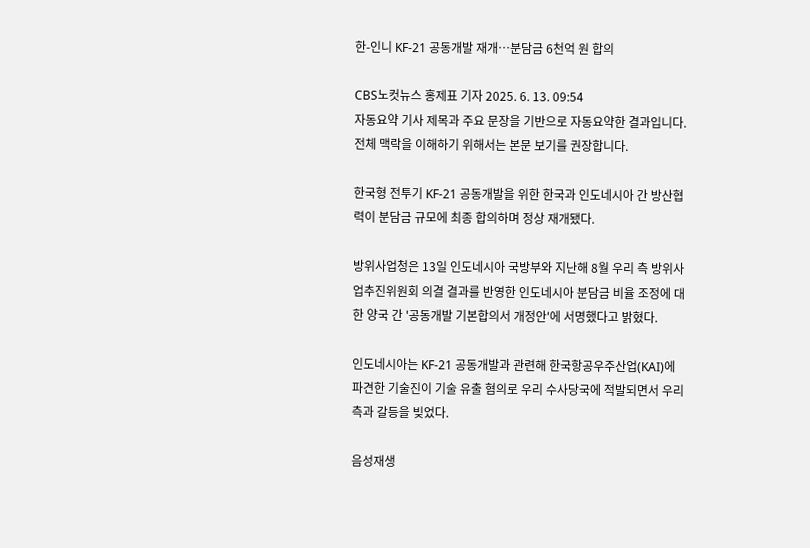한-인니 KF-21 공동개발 재개…분담금 6천억 원 합의

CBS노컷뉴스 홍제표 기자 2025. 6. 13. 09:54
자동요약 기사 제목과 주요 문장을 기반으로 자동요약한 결과입니다.
전체 맥락을 이해하기 위해서는 본문 보기를 권장합니다.

한국형 전투기 KF-21 공동개발을 위한 한국과 인도네시아 간 방산협력이 분담금 규모에 최종 합의하며 정상 재개됐다.

방위사업청은 13일 인도네시아 국방부와 지난해 8월 우리 측 방위사업추진위원회 의결 결과를 반영한 인도네시아 분담금 비율 조정에 대한 양국 간 '공동개발 기본합의서 개정안'에 서명했다고 밝혔다.

인도네시아는 KF-21 공동개발과 관련해 한국항공우주산업(KAI)에 파견한 기술진이 기술 유출 혐의로 우리 수사당국에 적발되면서 우리 측과 갈등을 빚었다.

음성재생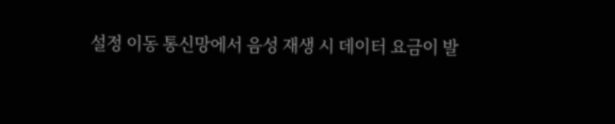설정 이동 통신망에서 음성 재생 시 데이터 요금이 발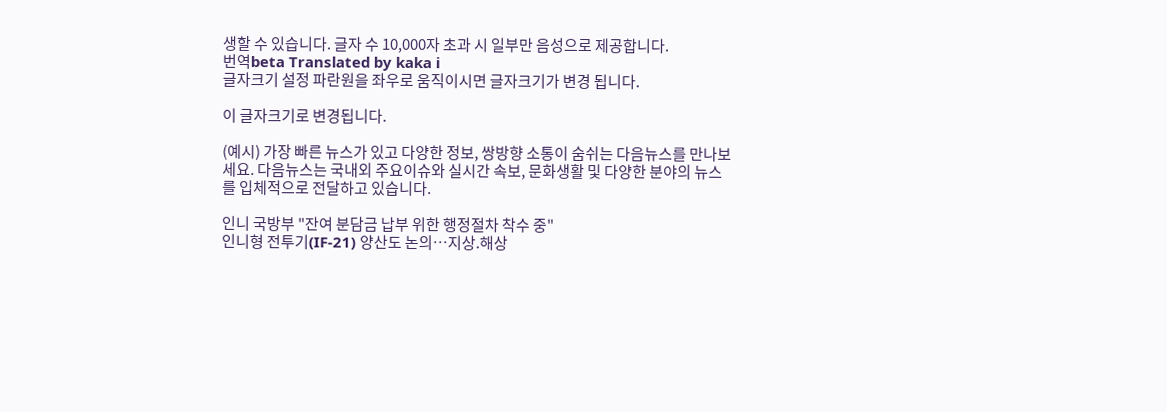생할 수 있습니다. 글자 수 10,000자 초과 시 일부만 음성으로 제공합니다.
번역beta Translated by kaka i
글자크기 설정 파란원을 좌우로 움직이시면 글자크기가 변경 됩니다.

이 글자크기로 변경됩니다.

(예시) 가장 빠른 뉴스가 있고 다양한 정보, 쌍방향 소통이 숨쉬는 다음뉴스를 만나보세요. 다음뉴스는 국내외 주요이슈와 실시간 속보, 문화생활 및 다양한 분야의 뉴스를 입체적으로 전달하고 있습니다.

인니 국방부 "잔여 분담금 납부 위한 행정절차 착수 중"
인니형 전투기(IF-21) 양산도 논의…지상.해상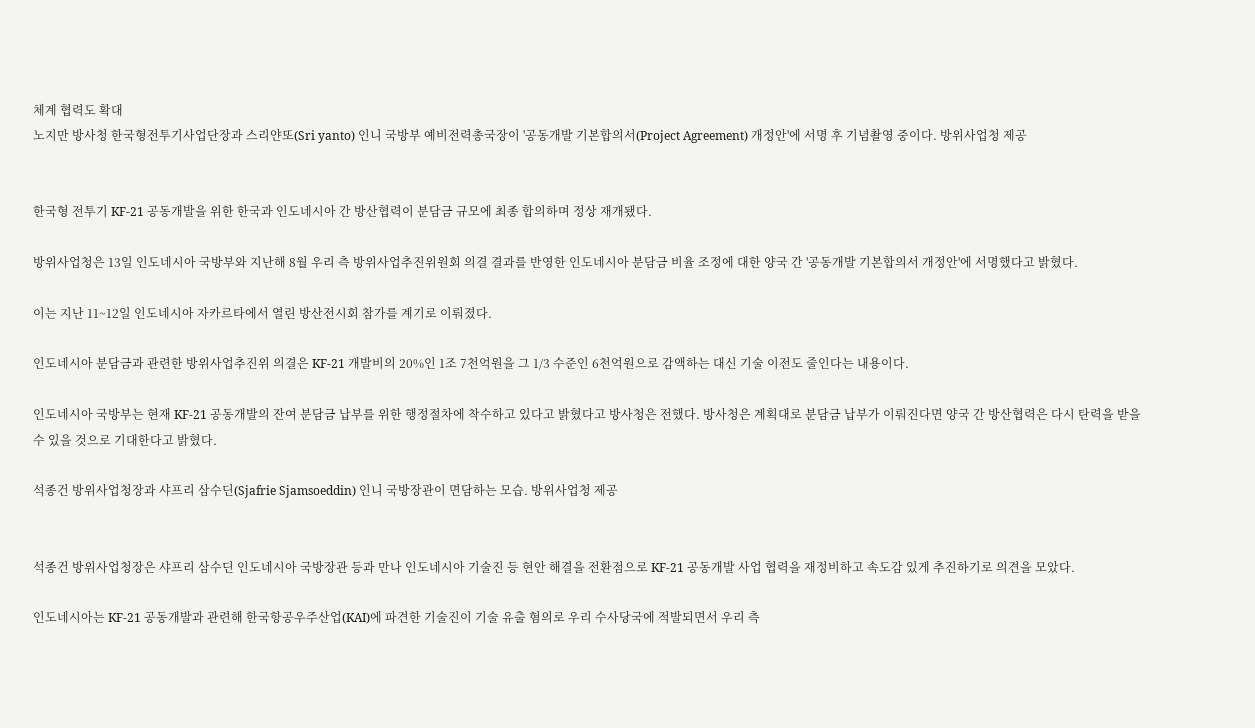체계 협력도 확대
노지만 방사청 한국형전투기사업단장과 스리얀또(Sri yanto) 인니 국방부 예비전력총국장이 '공동개발 기본합의서(Project Agreement) 개정안'에 서명 후 기념촬영 중이다. 방위사업청 제공


한국형 전투기 KF-21 공동개발을 위한 한국과 인도네시아 간 방산협력이 분담금 규모에 최종 합의하며 정상 재개됐다.

방위사업청은 13일 인도네시아 국방부와 지난해 8월 우리 측 방위사업추진위원회 의결 결과를 반영한 인도네시아 분담금 비율 조정에 대한 양국 간 '공동개발 기본합의서 개정안'에 서명했다고 밝혔다.

이는 지난 11~12일 인도네시아 자카르타에서 열린 방산전시회 참가를 계기로 이뤄졌다.

인도네시아 분담금과 관련한 방위사업추진위 의결은 KF-21 개발비의 20%인 1조 7천억원을 그 1/3 수준인 6천억원으로 감액하는 대신 기술 이전도 줄인다는 내용이다.

인도네시아 국방부는 현재 KF-21 공동개발의 잔여 분담금 납부를 위한 행정절차에 착수하고 있다고 밝혔다고 방사청은 전했다. 방사청은 계획대로 분담금 납부가 이뤄진다면 양국 간 방산협력은 다시 탄력을 받을 수 있을 것으로 기대한다고 밝혔다.

석종건 방위사업청장과 샤프리 삼수딘(Sjafrie Sjamsoeddin) 인니 국방장관이 면담하는 모습. 방위사업청 제공


석종건 방위사업청장은 샤프리 삼수딘 인도네시아 국방장관 등과 만나 인도네시아 기술진 등 현안 해결을 전환점으로 KF-21 공동개발 사업 협력을 재정비하고 속도감 있게 추진하기로 의견을 모았다.

인도네시아는 KF-21 공동개발과 관련해 한국항공우주산업(KAI)에 파견한 기술진이 기술 유출 혐의로 우리 수사당국에 적발되면서 우리 측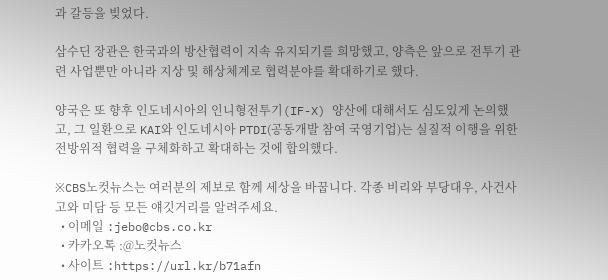과 갈등을 빚었다.

삼수딘 장관은 한국과의 방산협력이 지속 유지되기를 희망했고, 양측은 앞으로 전투기 관련 사업뿐만 아니라 지상 및 해상체계로 협력분야를 확대하기로 했다.

양국은 또 향후 인도네시아의 인니형전투기(IF-X) 양산에 대해서도 심도있게 논의했고, 그 일환으로 KAI와 인도네시아 PTDI(공동개발 참여 국영기업)는 실질적 이행을 위한 전방위적 협력을 구체화하고 확대하는 것에 합의했다.

※CBS노컷뉴스는 여러분의 제보로 함께 세상을 바꿉니다. 각종 비리와 부당대우, 사건사고와 미담 등 모든 얘깃거리를 알려주세요.
  • 이메일 :jebo@cbs.co.kr
  • 카카오톡 :@노컷뉴스
  • 사이트 :https://url.kr/b71afn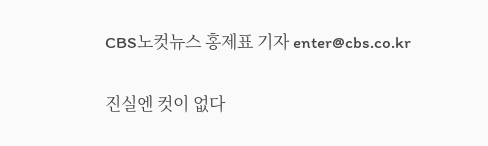CBS노컷뉴스 홍제표 기자 enter@cbs.co.kr

진실엔 컷이 없다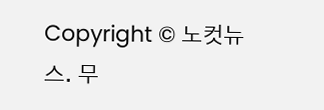Copyright © 노컷뉴스. 무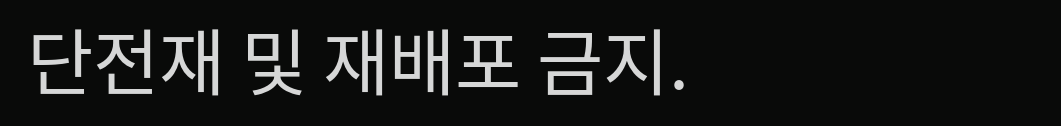단전재 및 재배포 금지.